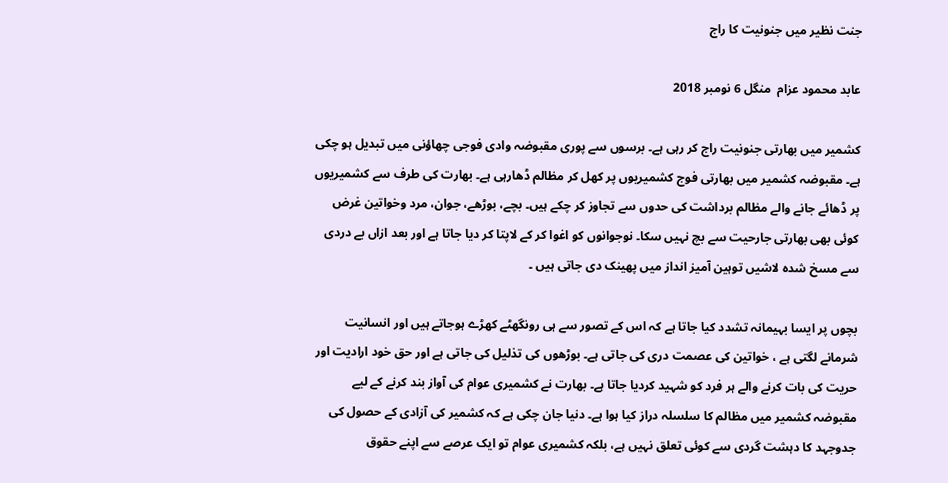جنت نظیر میں جنونیت کا راج

عابد محمود عزام  منگل 6 نومبر 2018

کشمیر میں بھارتی جنونیت راج کر رہی ہے۔ برسوں سے پوری مقبوضہ وادی فوجی چھاؤنی میں تبدیل ہو چکی ہے۔ مقبوضہ کشمیر میں بھارتی فوج کشمیریوں پر کھل کر مظالم ڈھارہی ہے۔ بھارت کی طرف سے کشمیریوں پر ڈھائے جانے والے مظالم برداشت کی حدوں سے تجاوز کر چکے ہیں۔ بچے، بوڑھے، جوان، مرد وخواتین غرض کوئی بھی بھارتی جارحیت سے بچ نہیں سکا۔ نوجوانوں کو اغوا کر کے لاپتا کر دیا جاتا ہے اور بعد ازاں بے دردی سے مسخ شدہ لاشیں توہین آمیز انداز میں پھینک دی جاتی ہیں ۔

بچوں پر ایسا بہیمانہ تشدد کیا جاتا ہے کہ اس کے تصور سے ہی رونگھٹے کھڑے ہوجاتے ہیں اور انسانیت شرمانے لگتی ہے ، خواتین کی عصمت دری کی جاتی ہے۔ بوڑھوں کی تذلیل کی جاتی ہے اور حق خود ارادیت اور حریت کی بات کرنے والے ہر فرد کو شہید کردیا جاتا ہے۔ بھارت نے کشمیری عوام کی آواز بند کرنے کے لیے مقبوضہ کشمیر میں مظالم کا سلسلہ دراز کیا ہوا ہے۔ دنیا جان چکی ہے کہ کشمیر کی آزادی کے حصول کی جدوجہد کا دہشت گردی سے کوئی تعلق نہیں ہے، بلکہ کشمیری عوام تو ایک عرصے سے اپنے حقوق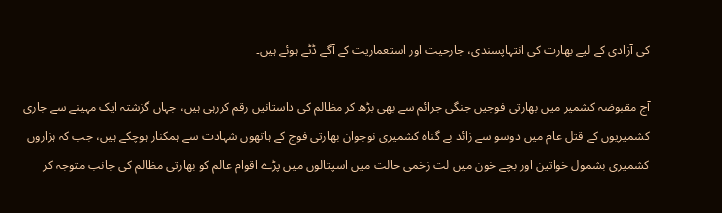کی آزادی کے لیے بھارت کی انتہاپسندی، جارحیت اور استعماریت کے آگے ڈٹے ہوئے ہیں۔

آج مقبوضہ کشمیر میں بھارتی فوجیں جنگی جرائم سے بھی بڑھ کر مظالم کی داستانیں رقم کررہی ہیں، جہاں گزشتہ ایک مہینے سے جاری کشمیریوں کے قتل عام میں دوسو سے زائد بے گناہ کشمیری نوجوان بھارتی فوج کے ہاتھوں شہادت سے ہمکنار ہوچکے ہیں، جب کہ ہزاروں کشمیری بشمول خواتین اور بچے خون میں لت زخمی حالت میں اسپتالوں میں پڑے اقوام عالم کو بھارتی مظالم کی جانب متوجہ کر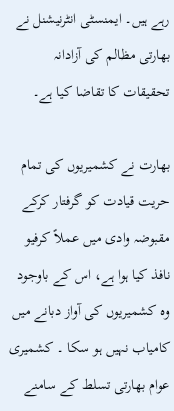رہے ہیں۔ ایمنسٹی انٹرنیشنل نے بھارتی مظالم کی آزادانہ تحقیقات کا تقاضا کیا ہے۔

بھارت نے کشمیریوں کی تمام حریت قیادت کو گرفتار کرکے مقبوضہ وادی میں عملاً کرفیو نافذ کیا ہوا ہے، اس کے باوجود وہ کشمیریوں کی آواز دبانے میں کامیاب نہیں ہو سکا ۔ کشمیری عوام بھارتی تسلط کے سامنے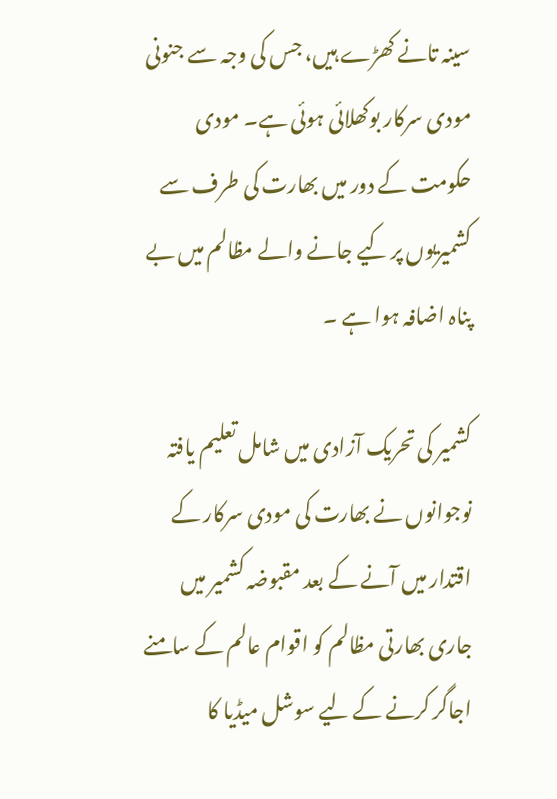سینہ تانے کھڑے ہیں، جس کی وجہ سے جنونی مودی سرکار بوکھلائی ہوئی ہے۔ مودی حکومت کے دور میں بھارت کی طرف سے کشمیریوں پر کیے جانے والے مظالم میں بے پناہ اضافہ ہوا ہے ۔

کشمیر کی تحریک آزادی میں شامل تعلیم یافتہ نوجوانوں نے بھارت کی مودی سرکار کے اقتدار میں آنے کے بعد مقبوضہ کشمیر میں جاری بھارتی مظالم کو اقوام عالم کے سامنے اجاگر کرنے کے لیے سوشل میڈیا کا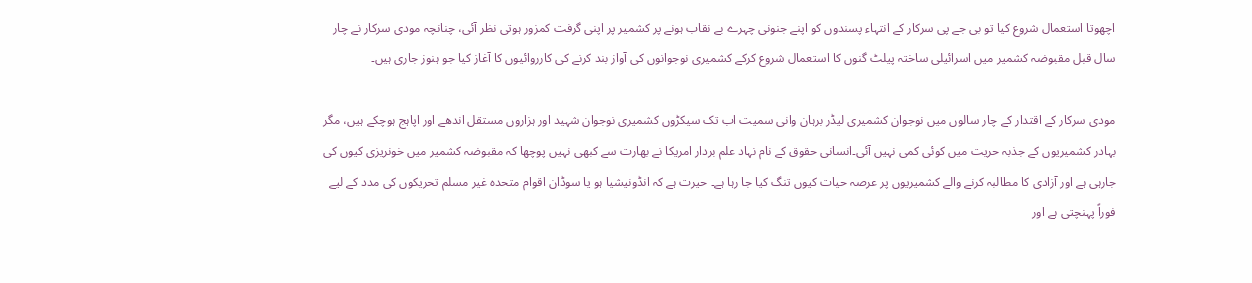اچھوتا استعمال شروع کیا تو بی جے پی سرکار کے انتہاء پسندوں کو اپنے جنونی چہرے بے نقاب ہونے پر کشمیر پر اپنی گرفت کمزور ہوتی نظر آئی، چنانچہ مودی سرکار نے چار سال قبل مقبوضہ کشمیر میں اسرائیلی ساختہ پیلٹ گنوں کا استعمال شروع کرکے کشمیری نوجوانوں کی آواز بند کرنے کی کارروائیوں کا آغاز کیا جو ہنوز جاری ہیں۔

مودی سرکار کے اقتدار کے چار سالوں میں نوجوان کشمیری لیڈر برہان وانی سمیت اب تک سیکڑوں کشمیری نوجوان شہید اور ہزاروں مستقل اندھے اور اپاہج ہوچکے ہیں، مگر بہادر کشمیریوں کے جذبہ حریت میں کوئی کمی نہیں آئی۔انسانی حقوق کے نام نہاد علم بردار امریکا نے بھارت سے کبھی نہیں پوچھا کہ مقبوضہ کشمیر میں خونریزی کیوں کی جارہی ہے اور آزادی کا مطالبہ کرنے والے کشمیریوں پر عرصہ حیات کیوں تنگ کیا جا رہا ہے۔ حیرت ہے کہ انڈونیشیا ہو یا سوڈان اقوام متحدہ غیر مسلم تحریکوں کی مدد کے لیے فوراً پہنچتی ہے اور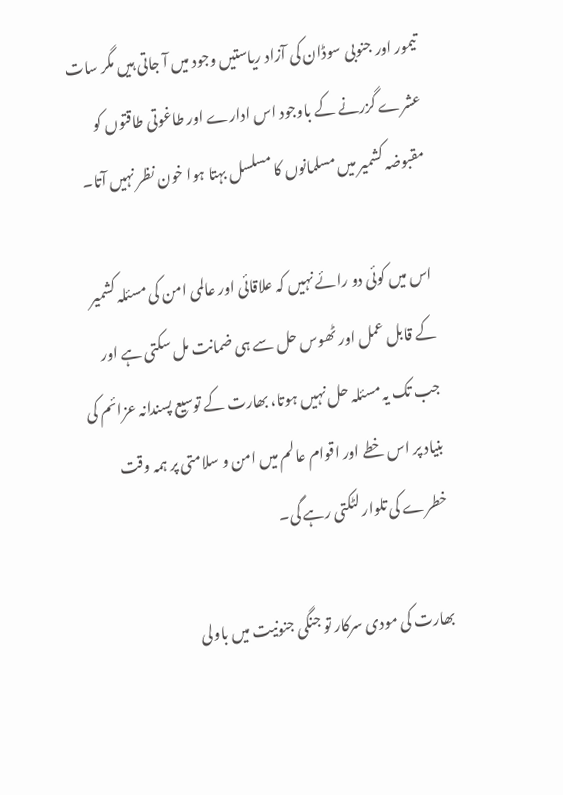تیمور اور جنوبی سوڈان کی آزاد ریاستیں وجود میں آ جاتی ہیں مگر سات عشرے گزرنے کے باوجود اس ادارے اور طاغوتی طاقتوں کو مقبوضہ کشمیر میں مسلمانوں کا مسلسل بہتا ہوا خون نظر نہیں آتا۔

اس میں کوئی دو رائے نہیں کہ علاقائی اور عالمی امن کی مسئلہ کشمیر کے قابل عمل اور ٹھوس حل سے ہی ضمانت مل سکتی ہے اور جب تک یہ مسئلہ حل نہیں ہوتا، بھارت کے توسیع پسندانہ عزائم کی بنیاد پر اس خطے اور اقوام عالم میں امن و سلامتی پر ہمہ وقت خطرے کی تلوار لٹکتی رہے گی۔

بھارت کی مودی سرکار تو جنگی جنونیت میں باولی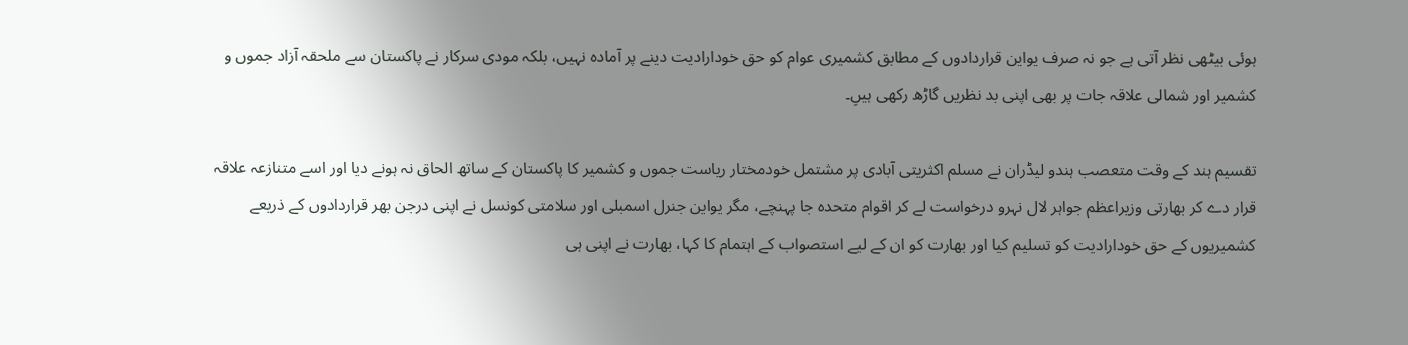ہوئی بیٹھی نظر آتی ہے جو نہ صرف یواین قراردادوں کے مطابق کشمیری عوام کو حق خودارادیت دینے پر آمادہ نہیں، بلکہ مودی سرکار نے پاکستان سے ملحقہ آزاد جموں و کشمیر اور شمالی علاقہ جات پر بھی اپنی بد نظریں گاڑھ رکھی ہیںِ۔

تقسیم ہند کے وقت متعصب ہندو لیڈران نے مسلم اکثریتی آبادی پر مشتمل خودمختار ریاست جموں و کشمیر کا پاکستان کے ساتھ الحاق نہ ہونے دیا اور اسے متنازعہ علاقہ قرار دے کر بھارتی وزیراعظم جواہر لال نہرو درخواست لے کر اقوام متحدہ جا پہنچے، مگر یواین جنرل اسمبلی اور سلامتی کونسل نے اپنی درجن بھر قراردادوں کے ذریعے کشمیریوں کے حق خودارادیت کو تسلیم کیا اور بھارت کو ان کے لیے استصواب کے اہتمام کا کہا، بھارت نے اپنی ہی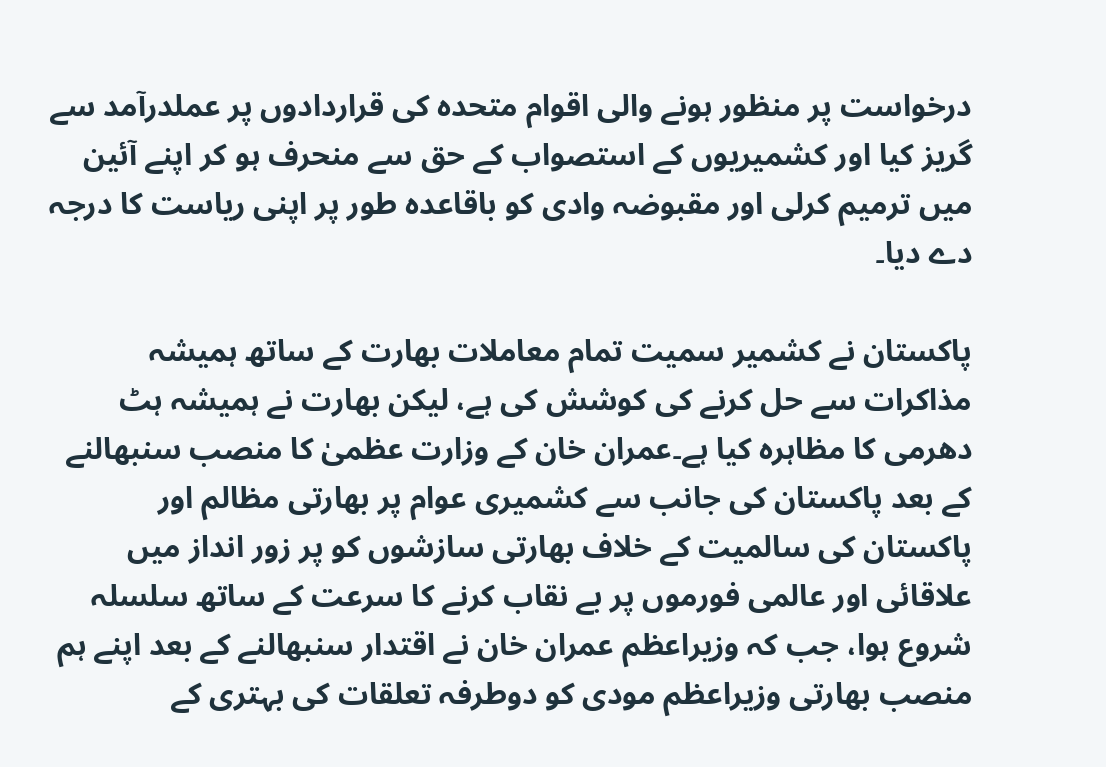درخواست پر منظور ہونے والی اقوام متحدہ کی قراردادوں پر عملدرآمد سے گریز کیا اور کشمیریوں کے استصواب کے حق سے منحرف ہو کر اپنے آئین میں ترمیم کرلی اور مقبوضہ وادی کو باقاعدہ طور پر اپنی ریاست کا درجہ دے دیا۔

پاکستان نے کشمیر سمیت تمام معاملات بھارت کے ساتھ ہمیشہ مذاکرات سے حل کرنے کی کوشش کی ہے، لیکن بھارت نے ہمیشہ ہٹ دھرمی کا مظاہرہ کیا ہے۔عمران خان کے وزارت عظمیٰ کا منصب سنبھالنے کے بعد پاکستان کی جانب سے کشمیری عوام پر بھارتی مظالم اور پاکستان کی سالمیت کے خلاف بھارتی سازشوں کو پر زور انداز میں علاقائی اور عالمی فورموں پر بے نقاب کرنے کا سرعت کے ساتھ سلسلہ شروع ہوا، جب کہ وزیراعظم عمران خان نے اقتدار سنبھالنے کے بعد اپنے ہم منصب بھارتی وزیراعظم مودی کو دوطرفہ تعلقات کی بہتری کے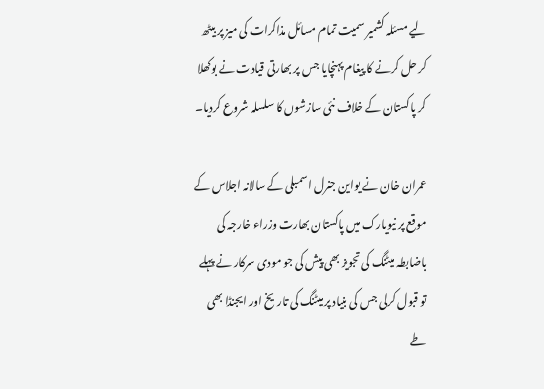لیے مسئلہ کشمیر سمیت تمام مسائل مذاکرات کی میز پر بیٹھ کر حل کرنے کا پیغام پہنچایا جس پر بھارتی قیادت نے بوکھلا کر پاکستان کے خلاف نئی سازشوں کا سلسلہ شروع کردیا۔

عمران خان نے یواین جنرل اسمبلی کے سالانہ اجلاس کے موقع پر نیویارک میں پاکستان بھارت وزراء خارجہ کی باضابطہ میٹنگ کی تجویز بھی پیش کی جو مودی سرکار نے پہلے تو قبول کرلی جس کی بنیاد پر میٹنگ کی تاریخ اور ایجنڈا بھی طے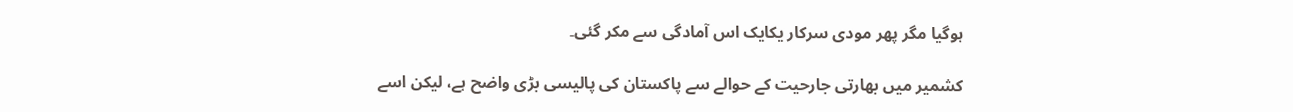ہوگیا مگر پھر مودی سرکار یکایک اس آمادگی سے مکر گئی۔

کشمیر میں بھارتی جارحیت کے حوالے سے پاکستان کی پالیسی بڑی واضح ہے، لیکن اسے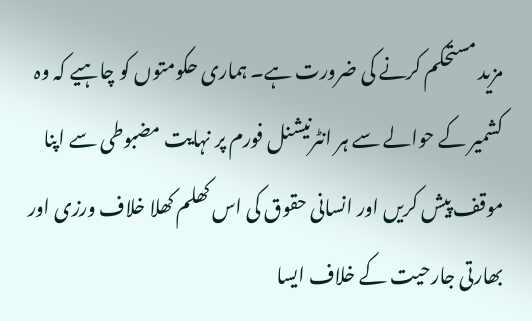مزید مستحکم کرنے کی ضرورت ہے۔ ہماری حکومتوں کو چاہیے کہ وہ کشمیر کے حوالے سے ہر انٹرنیشنل فورم پر نہایت مضبوطی سے اپنا موقف پیش کریں اور انسانی حقوق کی اس کھلم کھلا خلاف ورزی اور بھارتی جارحیت کے خلاف ایسا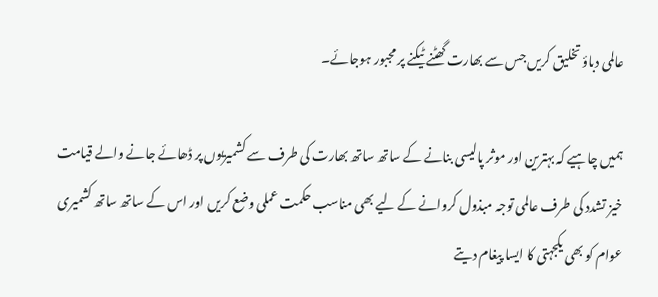عالمی دباؤ تخلیق کریں جس سے بھارت گھٹنے ٹیکنے پر مجبور ہوجائے۔

ہمیں چاہیے کہ بہترین اور موثر پالیسی بنانے کے ساتھ ساتھ بھارت کی طرف سے کشمیریوں پر ڈھائے جانے والے قیامت خیز تشدد کی طرف عالمی توجہ مبذول کروانے کے لیے بھی مناسب حکمت عملی وضع کریں اور اس کے ساتھ ساتھ کشمیری عوام کو بھی یکجہتی کا ایسا پیغام دیتے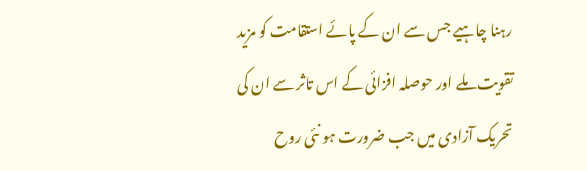رہنا چاہیے جس سے ان کے پائے استقامت کو مزید تقویت ملے اور حوصلہ افزائی کے اس تاثر سے ان کی تحریک آزادی میں جب ضرورت ہو نئی روح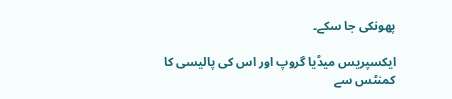پھونکی جا سکے۔

ایکسپریس میڈیا گروپ اور اس کی پالیسی کا کمنٹس سے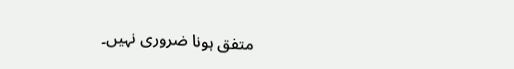متفق ہونا ضروری نہیں۔